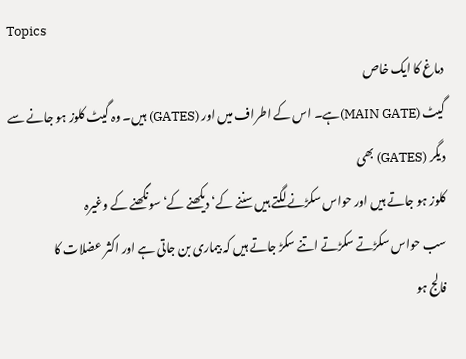Topics
دماغ کا ایک خاص
گیٹ (MAIN GATE)ہے۔ اس کے اطراف میں اور (GATES) ہیں۔ وہ گیٹ کلوز ہو جانے سے دیگر (GATES) بھی
کلوز ہو جاتے ہیں اور حواس سکڑنے لگتے ہیں سننے کے‘ دیکھنے کے‘ سونگھنے کے وغیرہ
سب حواس سکڑتے سکڑتے اتنے سکڑ جاتے ہیں کہ بیماری بن جاتی ہے اور اکثر عضلات کا
فالج ہو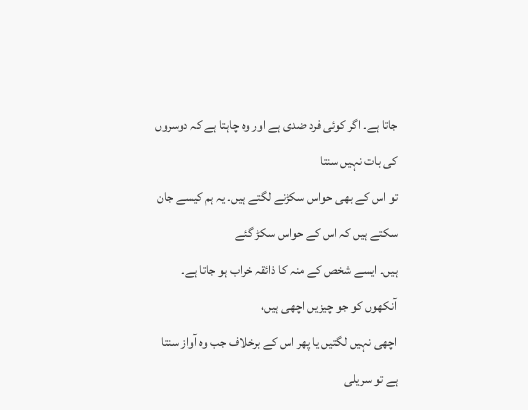جاتا ہے۔ اگر کوئی فرد ضدی ہے اور وہ چاہتا ہے کہ دوسروں کی بات نہیں سنتا
تو اس کے بھی حواس سکڑنے لگتے ہیں۔ یہ ہم کیسے جان سکتے ہیں کہ اس کے حواس سکڑ گئے
ہیں۔ ایسے شخص کے منہ کا ذائقہ خراب ہو جاتا ہے۔ آنکھوں کو جو چیزیں اچھی ہیں،
اچھی نہیں لگتیں یا پھر اس کے برخلاف جب وہ آواز سنتا ہے تو سریلی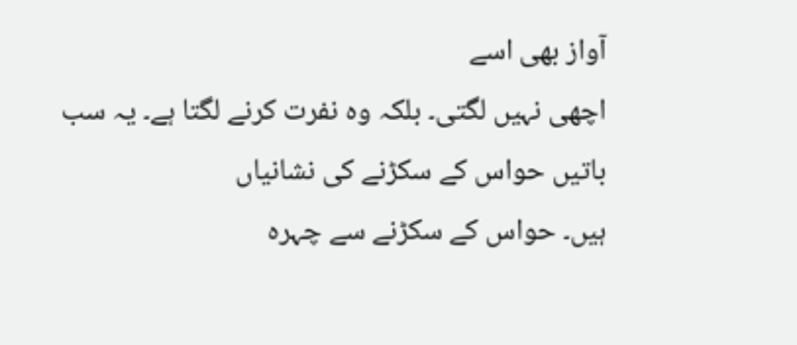آواز بھی اسے
اچھی نہیں لگتی۔ بلکہ وہ نفرت کرنے لگتا ہے۔ یہ سب باتیں حواس کے سکڑنے کی نشانیاں
ہیں۔ حواس کے سکڑنے سے چہرہ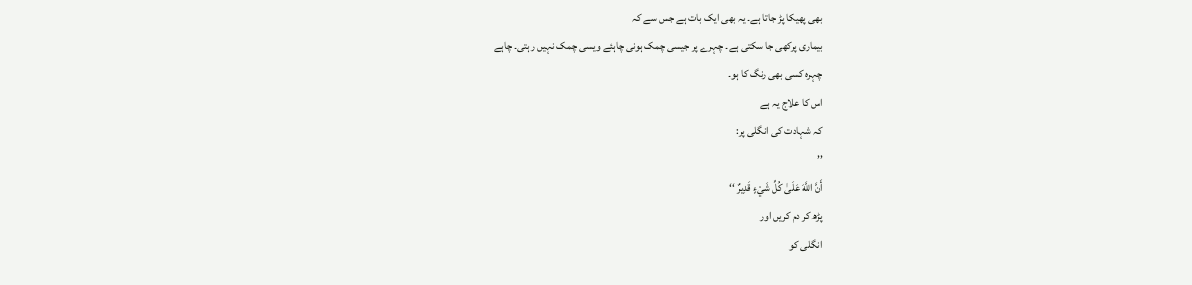بھی پھیکا پڑ جاتا ہے۔ یہ بھی ایک بات ہے جس سے کہ
بیماری پرکھی جا سکتی ہے۔ چہرے پر جیسی چمک ہونی چاہئے ویسی چمک نہیں رہتی۔ چاہے
چہرہ کسی بھی رنگ کا ہو۔
اس کا علاج یہ ہے
کہ شہادت کی انگلی پر:
’’
أَنَّ اللَّهَ عَلَىٰ كُلِّ شَيْءٍ قَدِيرٌ ‘‘
پڑھ کر دم کریں اور
انگلی کو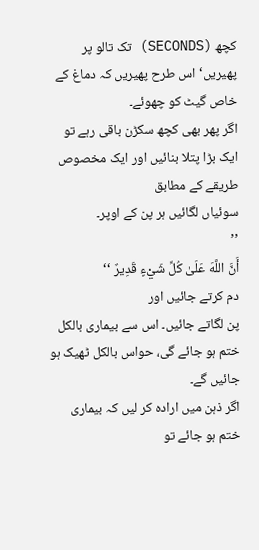کچھ (SECONDS) تک تالو پر پھیریں‘ اس طرح پھیریں کہ دماغ کے خاص گیٹ کو چھوئے۔
اگر پھر بھی کچھ سکڑن باقی رہے تو ایک بڑا پتلا بنائیں اور ایک مخصوص طریقے کے مطابق
سوئیاں لگائیں ہر پن کے اوپر۔
’’
أَنَّ اللَّهَ عَلَىٰ كُلِّ شَيْءٍ قَدِيرٌ ‘‘
دم کرتے جائیں اور
پن لگاتے جائیں۔ اس سے بیماری بالکل ختم ہو جائے گی، حواس بالکل ٹھیک ہو جائیں گے۔
اگر ذہن میں ارادہ کر لیں کہ بیماری ختم ہو جائے تو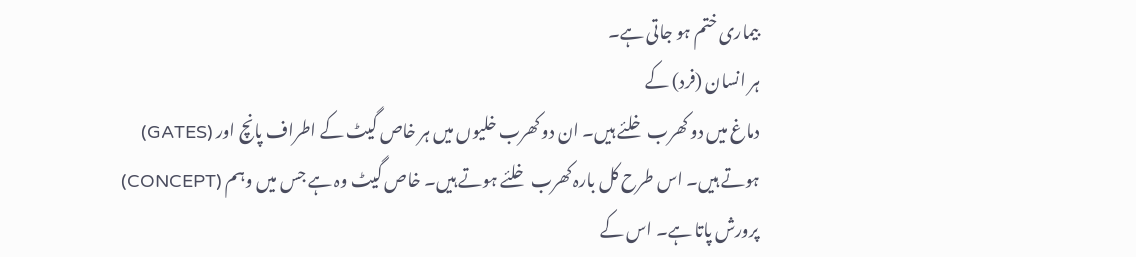بیماری ختم ہو جاتی ہے۔
ہر انسان (فرد) کے
دماغ میں دو کھرب خلئے ہیں۔ ان دو کھرب خلیوں میں ہر خاص گیٹ کے اطراف پانچ اور (GATES)
ہوتے ہیں۔ اس طرح کل بارہ کھرب خلئے ہوتے ہیں۔ خاص گیٹ وہ ہے جس میں وہم (CONCEPT)
پرورش پاتا ہے۔ اس کے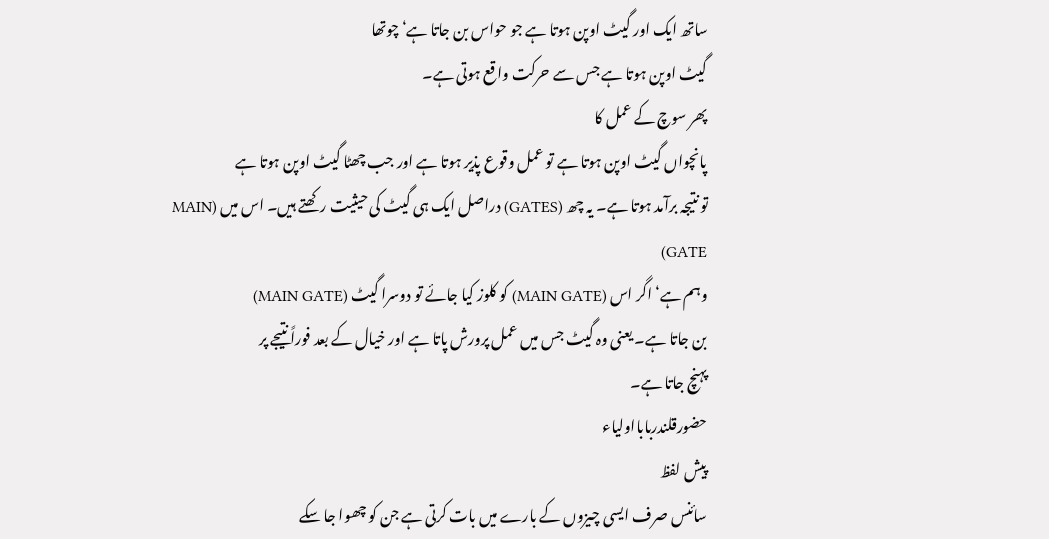ساتھ ایک اور گیٹ اوپن ہوتا ہے جو حواس بن جاتا ہے‘ چوتھا
گیٹ اوپن ہوتا ہے جس سے حرکت واقع ہوتی ہے۔
پھر سوچ کے عمل کا
پانچواں گیٹ اوپن ہوتا ہے تو عمل وقوع پذیر ہوتا ہے اور جب چھٹا گیٹ اوپن ہوتا ہے
تو نتیجہ برآمد ہوتا ہے۔ یہ چھ (GATES) دراصل ایک ہی گیٹ کی حیثیت رکھتے ہیں۔ اس میں (MAIN GATE)
وہم ہے‘ اگر اس (MAIN GATE) کو کلوز کیا جائے تو دوسرا گیٹ (MAIN GATE)
بن جاتا ہے۔ یعنی وہ گیٹ جس میں عمل پرورش پاتا ہے اور خیال کے بعد فوراً نتیجے پر
پہنچ جاتا ہے۔
حضورقلندربابااولیاء
پیش لفظ
سائنس صرف ایسی چیزوں کے بارے میں بات کرتی ہے جن کو چھوا جا سکے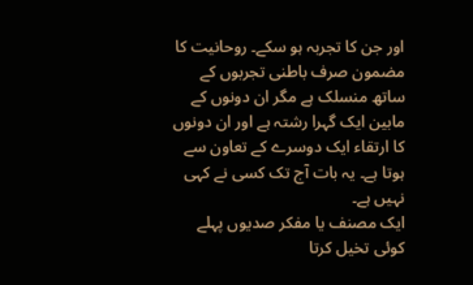اور جن کا تجربہ ہو سکے۔ روحانیت کا مضمون صرف باطنی تجربوں کے ساتھ منسلک ہے مگر ان دونوں کے مابین ایک گہرا رشتہ ہے اور ان دونوں کا ارتقاء ایک دوسرے کے تعاون سے ہوتا ہے۔ یہ بات آج تک کسی نے کہی نہیں ہے۔
ایک مصنف یا مفکر صدیوں پہلے کوئی تخیل کرتا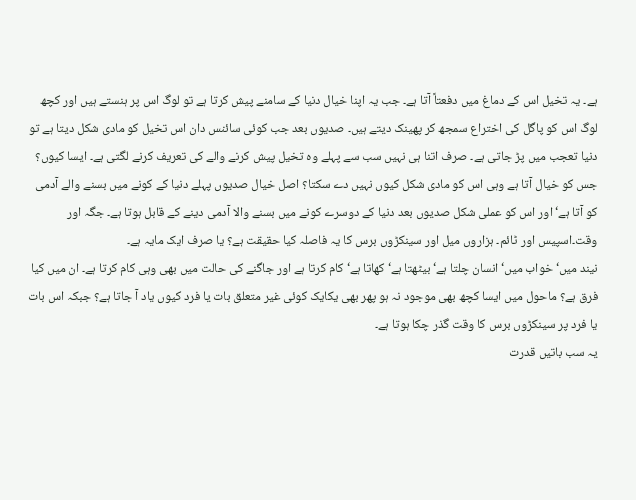ہے۔ یہ تخیل اس کے دماغ میں دفعتاً آتا ہے۔ جب یہ اپنا خیال دنیا کے سامنے پیش کرتا ہے تو لوگ اس پر ہنستے ہیں اور کچھ لوگ اس کو پاگل کی اختراع سمجھ کر پھینک دیتے ہیں۔ صدیوں بعد جب کوئی سائنس دان اس تخیل کو مادی شکل دیتا ہے تو دنیا تعجب میں پڑ جاتی ہے۔ صرف اتنا ہی نہیں سب سے پہلے وہ تخیل پیش کرنے والے کی تعریف کرنے لگتی ہے۔ ایسا کیوں؟ جس کو خیال آتا ہے وہی اس کو مادی شکل کیوں نہیں دے سکتا؟ اصل خیال صدیوں پہلے دنیا کے کونے میں بسنے والے آدمی کو آتا ہے‘ اور اس کو عملی شکل صدیوں بعد دنیا کے دوسرے کونے میں بسنے والا آدمی دینے کے قابل ہوتا ہے۔ جگہ اور وقت۔اسپیس اور ٹائم۔ ہزاروں میل اور سینکڑوں برس کا یہ فاصلہ کیا حقیقت ہے؟ یا صرف ایک مایہ ہے۔
نیند میں‘ خواب میں‘ انسان چلتا ہے‘ بیٹھتا ہے‘ کھاتا ہے‘ کام کرتا ہے اور جاگنے کی حالت میں بھی وہی کام کرتا ہے۔ ان میں کیا فرق ہے؟ ماحول میں ایسا کچھ بھی موجود نہ ہو پھر بھی یکایک کوئی غیر متعلق بات یا فرد کیوں یاد آ جاتا ہے؟ جبکہ اس بات یا فرد پر سینکڑوں برس کا وقت گذر چکا ہوتا ہے۔
یہ سب باتیں قدرت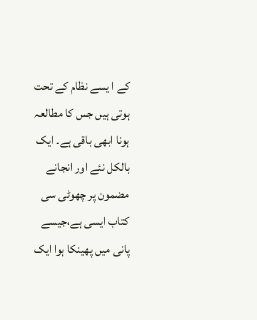کے ا یسے نظام کے تحت ہوتی ہیں جس کا مطالعہ ہونا ابھی باقی ہے۔ ایک بالکل نئے اور انجانے مضمون پر چھوٹی سی کتاب ایسی ہے،جیسے پانی میں پھینکا ہوا ایک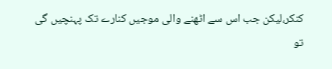کنکر،لیکن جب اس سے اٹھنے والی موجیں کنارے تک پہنچیں گی تو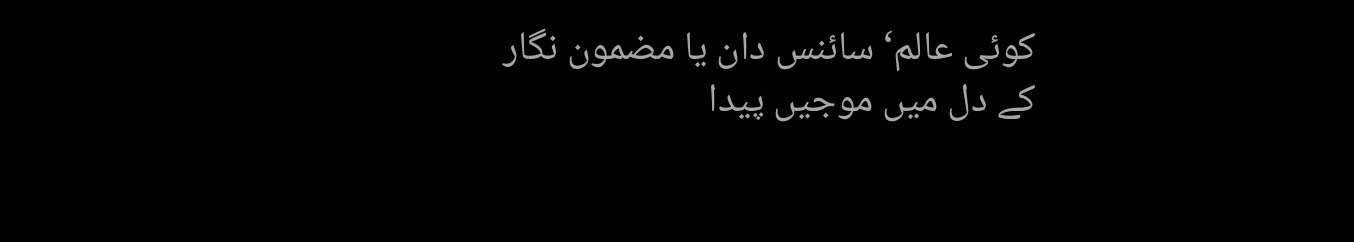کوئی عالم‘ سائنس دان یا مضمون نگار کے دل میں موجیں پیدا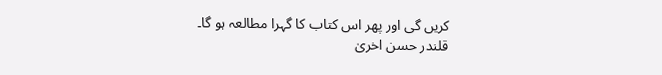کریں گی اور پھر اس کتاب کا گہرا مطالعہ ہو گا۔
قلندر حسن اخریٰ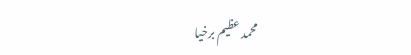محمد عظیم برخیا